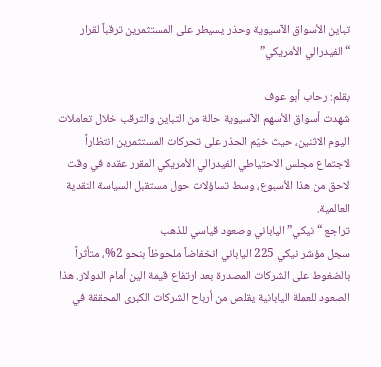تباين الأسواق الآسيوية وحذر يسيطر على المستثمرين ترقباً لقرار “الفيدرالي الأمريكي”

بقلم: رحاب أبو عوف
شهدت أسواق الأسهم الآسيوية حالة من التباين والترقب خلال تعاملات اليوم الاثنين، حيث خيّم الحذر على تحركات المستثمرين انتظاراً لاجتماع مجلس الاحتياطي الفيدرالي الأمريكي المقرر عقده في وقت لاحق من هذا الأسبوع، وسط تساؤلات حول مستقبل السياسة النقدية العالمية.
تراجع “نيكي” الياباني وصعود قياسي للذهب
سجل مؤشر نيكي 225 الياباني انخفاضاً ملحوظاً بنحو 2%، متأثراً بالضغوط على الشركات المصدرة بعد ارتفاع قيمة الين أمام الدولار. هذا الصعود للعملة اليابانية يقلص من أرباح الشركات الكبرى المحققة في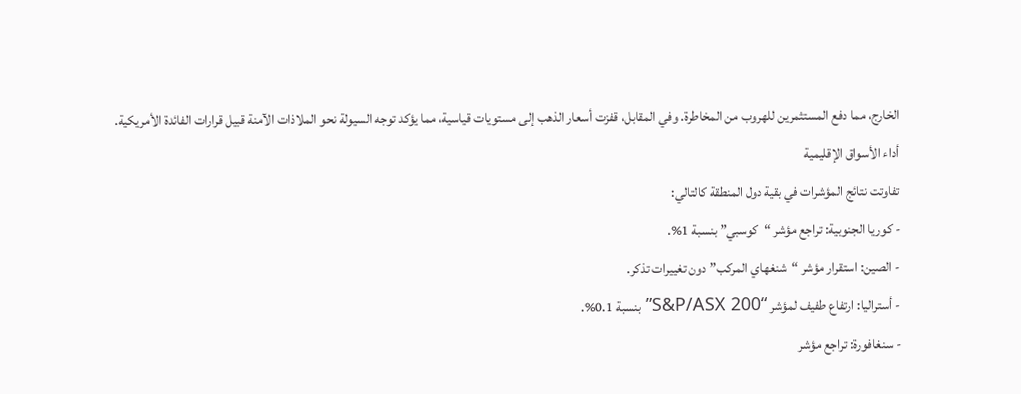الخارج، مما دفع المستثمرين للهروب من المخاطرة. وفي المقابل، قفزت أسعار الذهب إلى مستويات قياسية، مما يؤكد توجه السيولة نحو الملاذات الآمنة قبيل قرارات الفائدة الأمريكية.
أداء الأسواق الإقليمية
تفاوتت نتائج المؤشرات في بقية دول المنطقة كالتالي:
- كوريا الجنوبية: تراجع مؤشر “كوسبي” بنسبة 1%.
- الصين: استقرار مؤشر “شنغهاي المركب” دون تغييرات تذكر.
- أستراليا: ارتفاع طفيف لمؤشر “S&P/ASX 200” بنسبة 0.1%.
- سنغافورة: تراجع مؤشر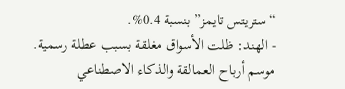“ستريتس تايمز” بنسبة 0.4%.
- الهند: ظلت الأسواق مغلقة بسبب عطلة رسمية.
موسم أرباح العمالقة والذكاء الاصطناعي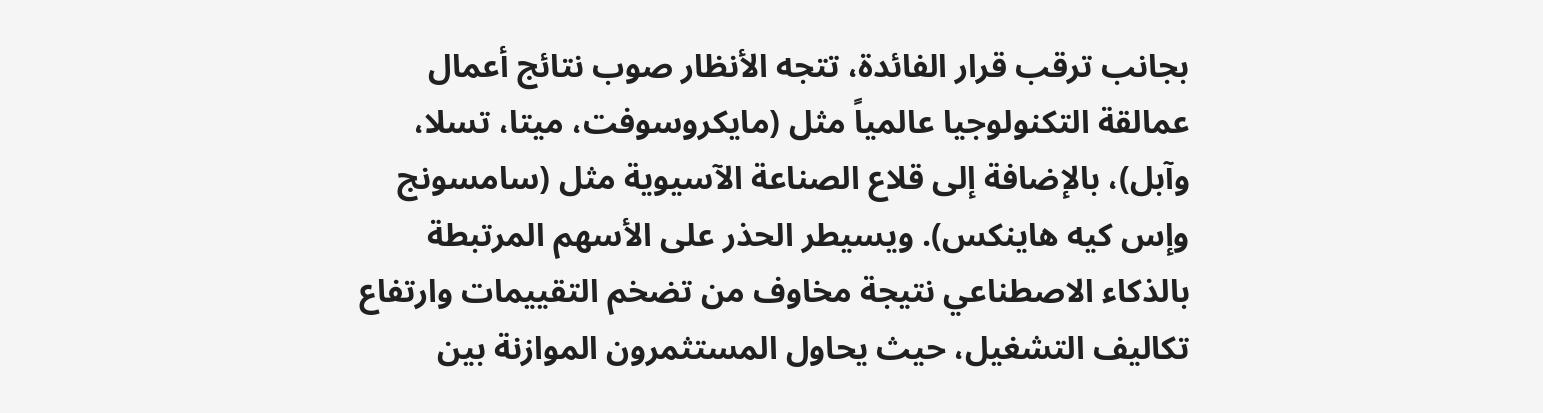بجانب ترقب قرار الفائدة، تتجه الأنظار صوب نتائج أعمال عمالقة التكنولوجيا عالمياً مثل (مايكروسوفت، ميتا، تسلا، وآبل)، بالإضافة إلى قلاع الصناعة الآسيوية مثل (سامسونج وإس كيه هاينكس). ويسيطر الحذر على الأسهم المرتبطة بالذكاء الاصطناعي نتيجة مخاوف من تضخم التقييمات وارتفاع تكاليف التشغيل، حيث يحاول المستثمرون الموازنة بين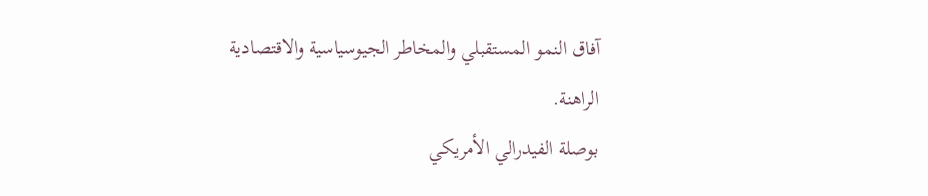آفاق النمو المستقبلي والمخاطر الجيوسياسية والاقتصادية الراهنة.
بوصلة الفيدرالي الأمريكي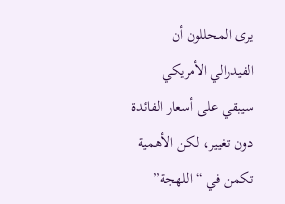يرى المحللون أن الفيدرالي الأمريكي سيبقي على أسعار الفائدة دون تغيير، لكن الأهمية تكمن في “اللهجة”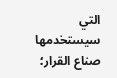التي سيستخدمها صناع القرار؛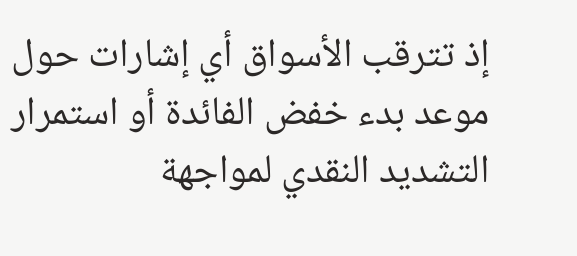إذ تترقب الأسواق أي إشارات حول موعد بدء خفض الفائدة أو استمرار التشديد النقدي لمواجهة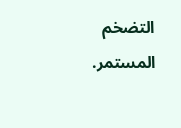التضخم المستمر.